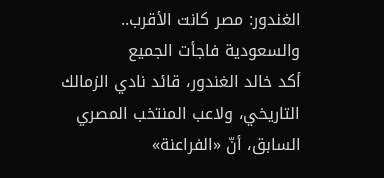الغندور: مصر كانت الأقرب.. والسعودية فاجأت الجميع
أكد خالد الغندور، قائد نادي الزمالك التاريخي، ولاعب المنتخب المصري السابق، أنّ «الفراعنة»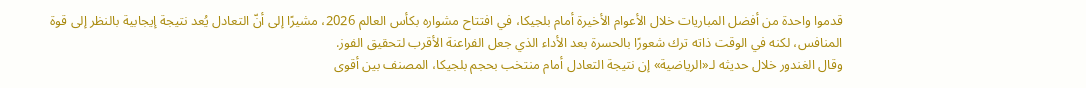قدموا واحدة من أفضل المباريات خلال الأعوام الأخيرة أمام بلجيكا، في افتتاح مشواره بكأس العالم 2026، مشيرًا إلى أنّ التعادل يُعد نتيجة إيجابية بالنظر إلى قوة المنافس، لكنه في الوقت ذاته ترك شعورًا بالحسرة بعد الأداء الذي جعل الفراعنة الأقرب لتحقيق الفوز.
وقال الغندور خلال حديثه لـ«الرياضية» إن نتيجة التعادل أمام منتخب بحجم بلجيكا، المصنف بين أقوى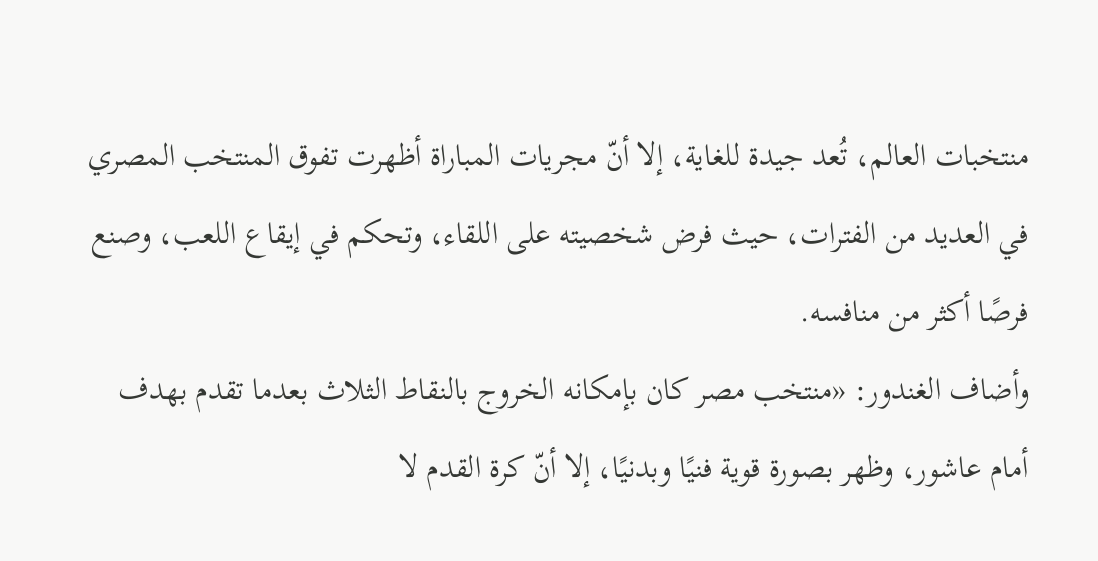منتخبات العالم، تُعد جيدة للغاية، إلا أنّ مجريات المباراة أظهرت تفوق المنتخب المصري في العديد من الفترات، حيث فرض شخصيته على اللقاء، وتحكم في إيقاع اللعب، وصنع فرصًا أكثر من منافسه.
وأضاف الغندور: «منتخب مصر كان بإمكانه الخروج بالنقاط الثلاث بعدما تقدم بهدف أمام عاشور، وظهر بصورة قوية فنيًا وبدنيًا، إلا أنّ كرة القدم لا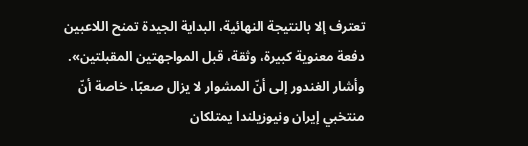تعترف إلا بالنتيجة النهائية، البداية الجيدة تمنح اللاعبين دفعة معنوية كبيرة، وثقة، قبل المواجهتين المقبلتين».
وأشار الغندور إلى أنّ المشوار لا يزال صعبًا، خاصة أنّ منتخبي إيران ونيوزيلندا يمتلكان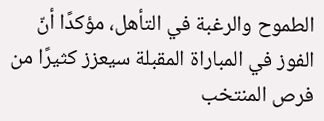الطموح والرغبة في التأهل، مؤكدًا أنّ الفوز في المباراة المقبلة سيعزز كثيرًا من فرص المنتخب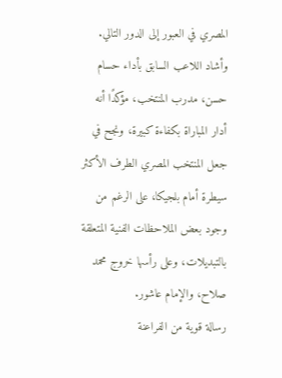المصري في العبور إلى الدور التالي.
وأشاد اللاعب السابق بأداء حسام حسن، مدرب المنتخب، مؤكدًا أنه أدار المباراة بكفاءة كبيرة، ونجح في جعل المنتخب المصري الطرف الأكثر سيطرة أمام بلجيكا، على الرغم من وجود بعض الملاحظات الفنية المتعلقة بالتبديلات، وعلى رأسها خروج محمد صلاح، والإمام عاشور.
رسالة قوية من الفراعنة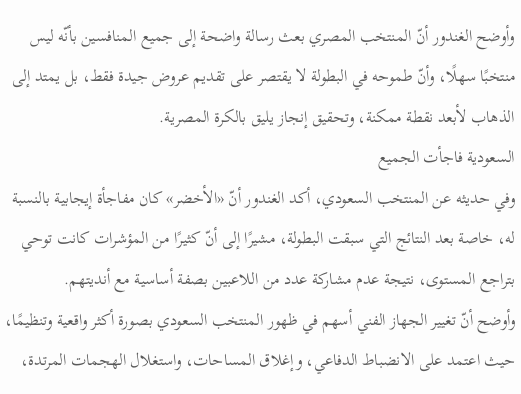وأوضح الغندور أنّ المنتخب المصري بعث رسالة واضحة إلى جميع المنافسين بأنّه ليس منتخبًا سهلًا، وأنّ طموحه في البطولة لا يقتصر على تقديم عروض جيدة فقط، بل يمتد إلى الذهاب لأبعد نقطة ممكنة، وتحقيق إنجاز يليق بالكرة المصرية.
السعودية فاجأت الجميع
وفي حديثه عن المنتخب السعودي، أكد الغندور أنّ «الأخضر» كان مفاجأة إيجابية بالنسبة له، خاصة بعد النتائج التي سبقت البطولة، مشيرًا إلى أنّ كثيرًا من المؤشرات كانت توحي بتراجع المستوى، نتيجة عدم مشاركة عدد من اللاعبين بصفة أساسية مع أنديتهم.
وأوضح أنّ تغيير الجهاز الفني أسهم في ظهور المنتخب السعودي بصورة أكثر واقعية وتنظيمًا، حيث اعتمد على الانضباط الدفاعي، وإغلاق المساحات، واستغلال الهجمات المرتدة،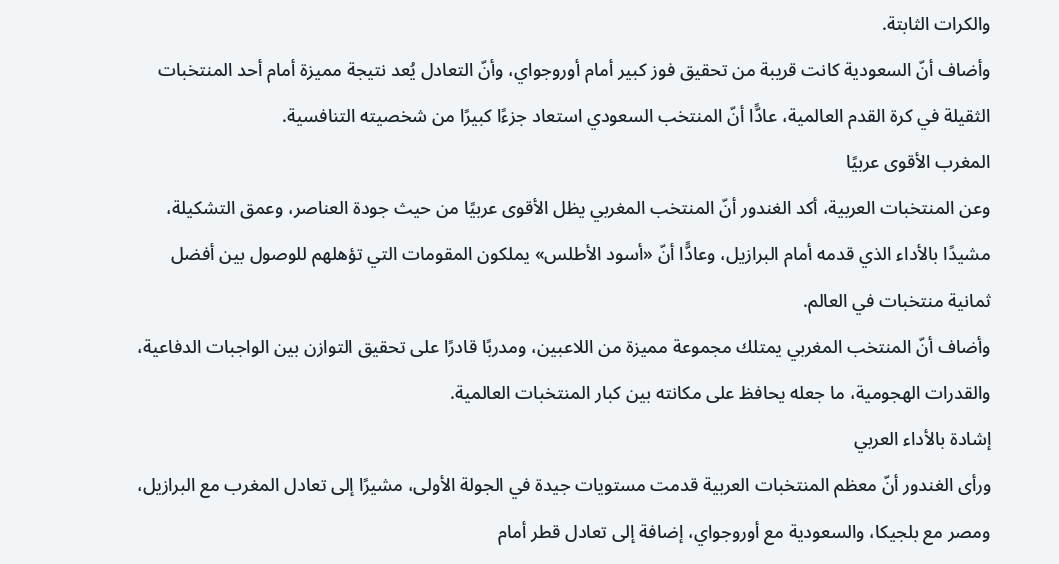والكرات الثابتة.
وأضاف أنّ السعودية كانت قريبة من تحقيق فوز كبير أمام أوروجواي، وأنّ التعادل يُعد نتيجة مميزة أمام أحد المنتخبات الثقيلة في كرة القدم العالمية، عادًّا أنّ المنتخب السعودي استعاد جزءًا كبيرًا من شخصيته التنافسية.
المغرب الأقوى عربيًا
وعن المنتخبات العربية، أكد الغندور أنّ المنتخب المغربي يظل الأقوى عربيًا من حيث جودة العناصر، وعمق التشكيلة، مشيدًا بالأداء الذي قدمه أمام البرازيل، وعادًّا أنّ «أسود الأطلس» يملكون المقومات التي تؤهلهم للوصول بين أفضل ثمانية منتخبات في العالم.
وأضاف أنّ المنتخب المغربي يمتلك مجموعة مميزة من اللاعبين، ومدربًا قادرًا على تحقيق التوازن بين الواجبات الدفاعية، والقدرات الهجومية، ما جعله يحافظ على مكانته بين كبار المنتخبات العالمية.
إشادة بالأداء العربي
ورأى الغندور أنّ معظم المنتخبات العربية قدمت مستويات جيدة في الجولة الأولى، مشيرًا إلى تعادل المغرب مع البرازيل، ومصر مع بلجيكا، والسعودية مع أوروجواي، إضافة إلى تعادل قطر أمام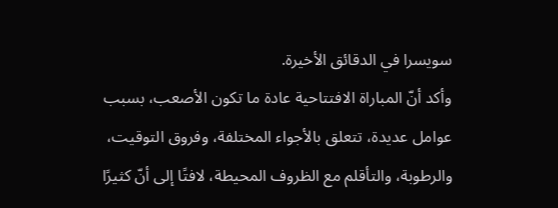سويسرا في الدقائق الأخيرة.
وأكد أنّ المباراة الافتتاحية عادة ما تكون الأصعب، بسبب عوامل عديدة، تتعلق بالأجواء المختلفة، وفروق التوقيت، والرطوبة، والتأقلم مع الظروف المحيطة، لافتًا إلى أنّ كثيرًا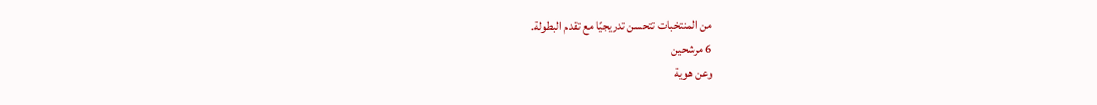من المنتخبات تتحسن تدريجيًا مع تقدم البطولة.
6 مرشحين
وعن هوية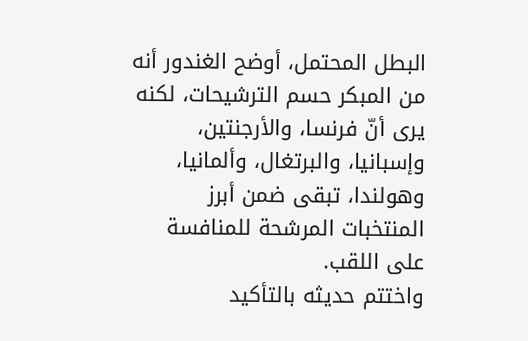البطل المحتمل، أوضح الغندور أنه من المبكر حسم الترشيحات، لكنه يرى أنّ فرنسا، والأرجنتين، وإسبانيا، والبرتغال، وألمانيا، وهولندا، تبقى ضمن أبرز المنتخبات المرشحة للمنافسة على اللقب.
واختتم حديثه بالتأكيد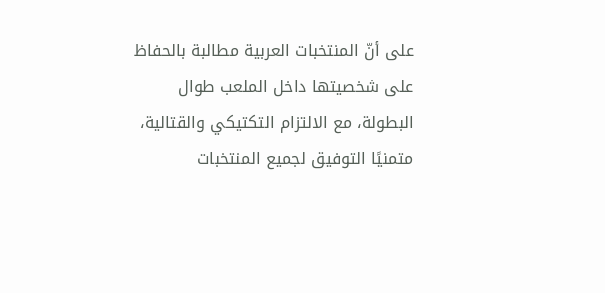على أنّ المنتخبات العربية مطالبة بالحفاظ على شخصيتها داخل الملعب طوال البطولة، مع الالتزام التكتيكي والقتالية، متمنيًا التوفيق لجميع المنتخبات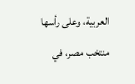العربية، وعلى رأسها منتخب مصر، في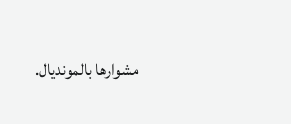مشوارها بالمونديال.